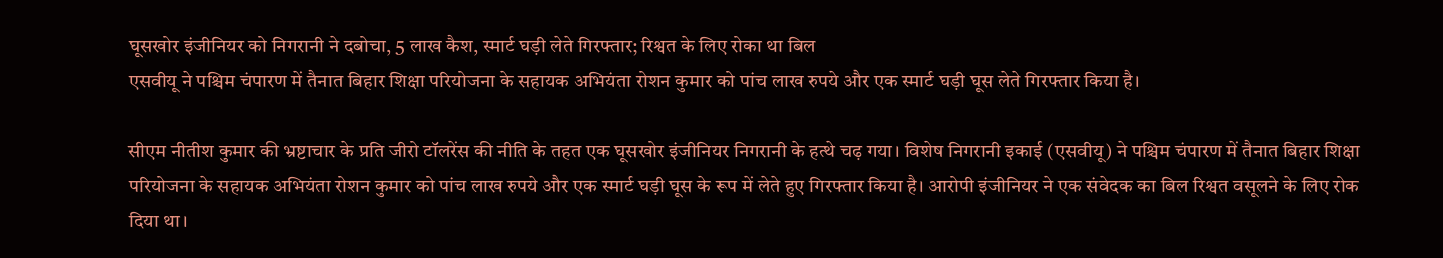घूसखोर इंजीनियर को निगरानी ने दबोचा, 5 लाख कैश, स्मार्ट घड़ी लेते गिरफ्तार; रिश्वत के लिए रोका था बिल
एसवीयू ने पश्चिम चंपारण में तैनात बिहार शिक्षा परियोजना के सहायक अभियंता रोशन कुमार को पांच लाख रुपये और एक स्मार्ट घड़ी घूस लेते गिरफ्तार किया है।

सीएम नीतीश कुमार की भ्रष्टाचार के प्रति जीरो टॉलरेंस की नीति के तहत एक घूसखोर इंजीनियर निगरानी के हत्थे चढ़ गया। विशेष निगरानी इकाई (एसवीयू) ने पश्चिम चंपारण में तैनात बिहार शिक्षा परियोजना के सहायक अभियंता रोशन कुमार को पांच लाख रुपये और एक स्मार्ट घड़ी घूस के रूप में लेते हुए गिरफ्तार किया है। आरोपी इंजीनियर ने एक संवेदक का बिल रिश्वत वसूलने के लिए रोक दिया था।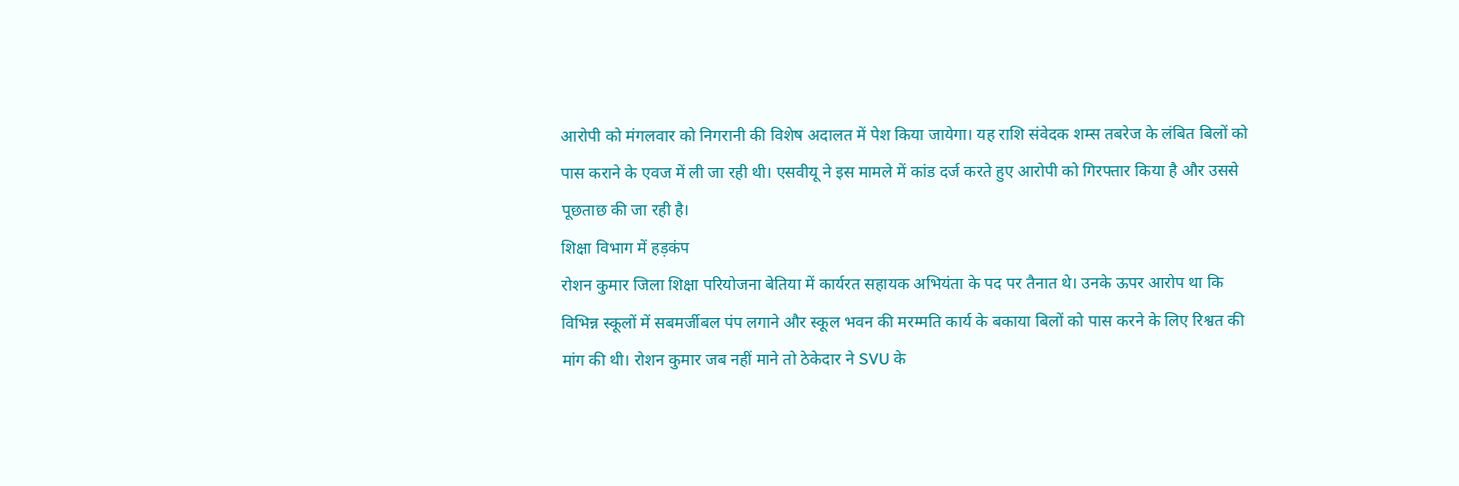आरोपी को मंगलवार को निगरानी की विशेष अदालत में पेश किया जायेगा। यह राशि संवेदक शम्स तबरेज के लंबित बिलों को पास कराने के एवज में ली जा रही थी। एसवीयू ने इस मामले में कांड दर्ज करते हुए आरोपी को गिरफ्तार किया है और उससे पूछताछ की जा रही है।
शिक्षा विभाग में हड़कंप
रोशन कुमार जिला शिक्षा परियोजना बेतिया में कार्यरत सहायक अभियंता के पद पर तैनात थे। उनके ऊपर आरोप था कि विभिन्न स्कूलों में सबमर्जीबल पंप लगाने और स्कूल भवन की मरम्मति कार्य के बकाया बिलों को पास करने के लिए रिश्वत की मांग की थी। रोशन कुमार जब नहीं माने तो ठेकेदार ने SVU के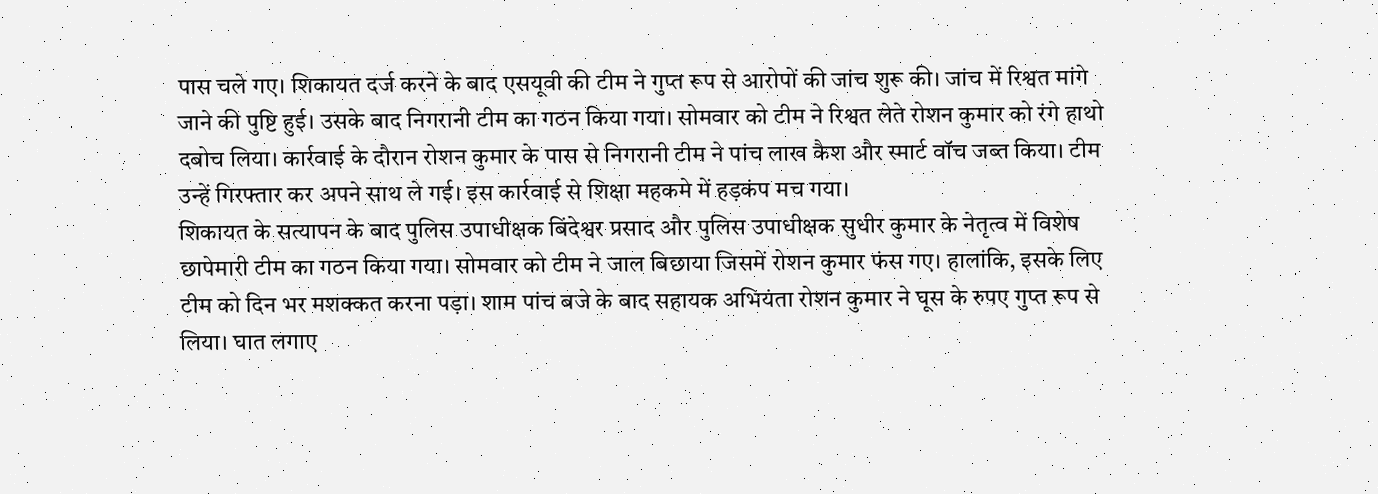पास चले गए। शिकायत दर्ज करने के बाद एसयूवी की टीम ने गुप्त रूप से आरोपों की जांच शुरू की। जांच में रिश्वत मांगे जाने की पुष्टि हुई। उसके बाद निगरानी टीम का गठन किया गया। सोमवार को टीम ने रिश्वत लेते रोशन कुमार को रंगे हाथो दबोच लिया। कार्रवाई के दौरान रोशन कुमार के पास से निगरानी टीम ने पांच लाख कैश और स्मार्ट वॉच जब्त किया। टीम उन्हें गिरफ्तार कर अपने साथ ले गई। इस कार्रवाई से शिक्षा महकमे में हड़कंप मच गया।
शिकायत के सत्यापन के बाद पुलिस उपाधीक्षक बिंदेश्वर प्रसाद और पुलिस उपाधीक्षक सुधीर कुमार के नेतृत्व में विशेष छापेमारी टीम का गठन किया गया। सोमवार को टीम ने जाल बिछाया जिसमें रोशन कुमार फंस गए। हालांकि, इसके लिए टीम को दिन भर मशक्कत करना पड़ा। शाम पांच बजे के बाद सहायक अभियंता रोशन कुमार ने घूस के रुपए गुप्त रूप से लिया। घात लगाए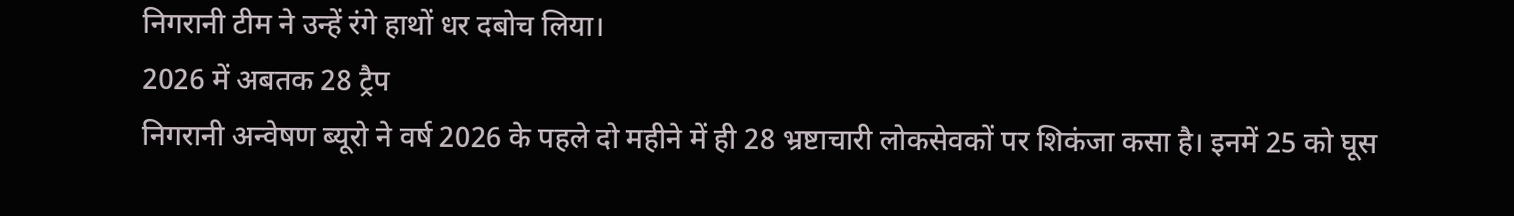निगरानी टीम ने उन्हें रंगे हाथों धर दबोच लिया।
2026 में अबतक 28 ट्रैप
निगरानी अन्वेषण ब्यूरो ने वर्ष 2026 के पहले दो महीने में ही 28 भ्रष्टाचारी लोकसेवकों पर शिकंजा कसा है। इनमें 25 को घूस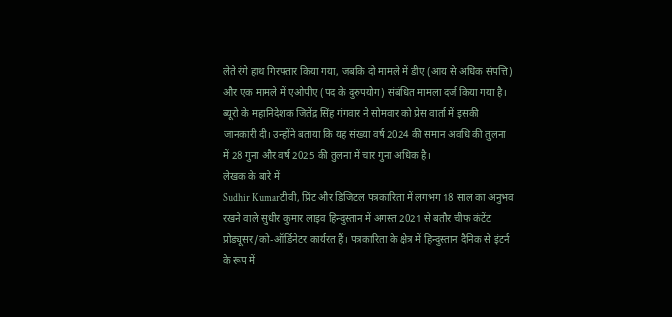लेते रंगे हाथ गिरफ्तार किया गया, जबकि दो मामले में डीए (आय से अधिक संपत्ति) और एक मामले में एओपीए (पद के दुरुपयोग) संबंधित मामला दर्ज किया गया है। ब्यूरो के महानिदेशक जितेंद्र सिंह गंगवार ने सोमवार को प्रेस वार्ता में इसकी जानकारी दी। उन्होंने बताया कि यह संख्या वर्ष 2024 की समान अवधि की तुलना में 28 गुना और वर्ष 2025 की तुलना में चार गुना अधिक है।
लेखक के बारे में
Sudhir Kumarटीवी, प्रिंट और डिजिटल पत्रकारिता में लगभग 18 साल का अनुभव रखने वाले सुधीर कुमार लाइव हिन्दुस्तान में अगस्त 2021 से बतौर चीफ कंटेंट प्रोड्यूसर/को-ऑर्डिनेटर कार्यरत हैं। पत्रकारिता के क्षेत्र में हिन्दुस्तान दैनिक से इंटर्न के रूप में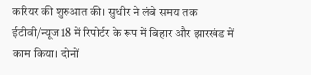करियर की शुरुआत की। सुधीर ने लंबे समय तक ईटीवी/न्यूज18 में रिपोर्टर के रूप में बिहार और झारखंड में काम किया। दोनों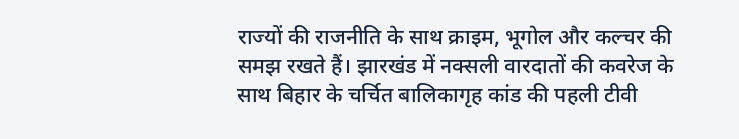राज्यों की राजनीति के साथ क्राइम, भूगोल और कल्चर की समझ रखते हैं। झारखंड में नक्सली वारदातों की कवरेज के साथ बिहार के चर्चित बालिकागृह कांड की पहली टीवी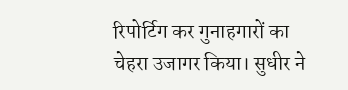रिपोर्टिग कर गुनाहगारों का चेहरा उजागर किया। सुधीर ने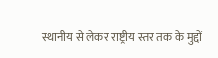स्थानीय से लेकर राष्ट्रीय स्तर तक के मुद्दों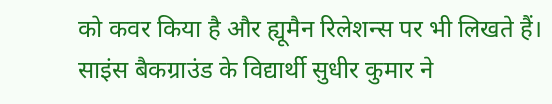को कवर किया है और ह्यूमैन रिलेशन्स पर भी लिखते हैं। साइंस बैकग्राउंड के विद्यार्थी सुधीर कुमार ने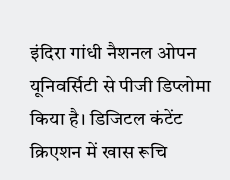इंदिरा गांधी नैशनल ओपन यूनिवर्सिटी से पीजी डिप्लोमा किया है। डिजिटल कंटेंट क्रिएशन में खास रूचि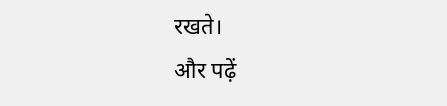रखते।
और पढ़ें